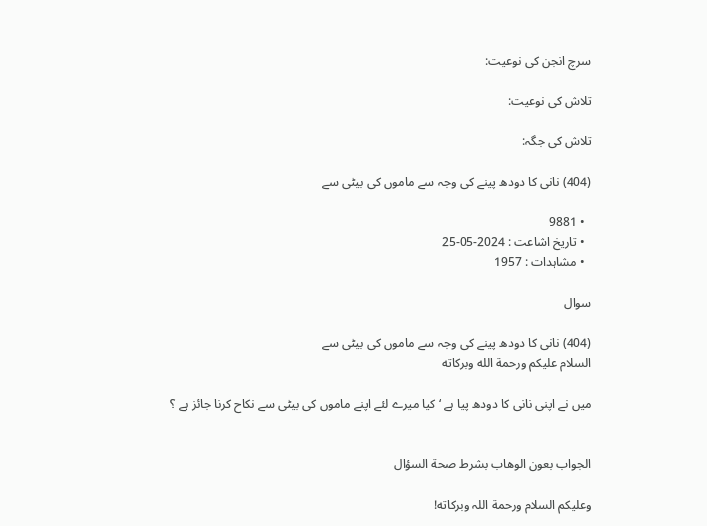سرچ انجن کی نوعیت:

تلاش کی نوعیت:

تلاش کی جگہ:

(404) نانی کا دودھ پینے کی وجہ سے ماموں کی بیٹی سے

  • 9881
  • تاریخ اشاعت : 2024-05-25
  • مشاہدات : 1957

سوال

(404) نانی کا دودھ پینے کی وجہ سے ماموں کی بیٹی سے
السلام عليكم ورحمة الله وبركاته

میں نے اپنی نانی کا دودھ پیا ہے ‘ کیا میرے لئے اپنے ماموں کی بیٹی سے نکاح کرنا جائز ہے ؟


الجواب بعون الوهاب بشرط صحة السؤال

وعلیکم السلام ورحمة اللہ وبرکاته!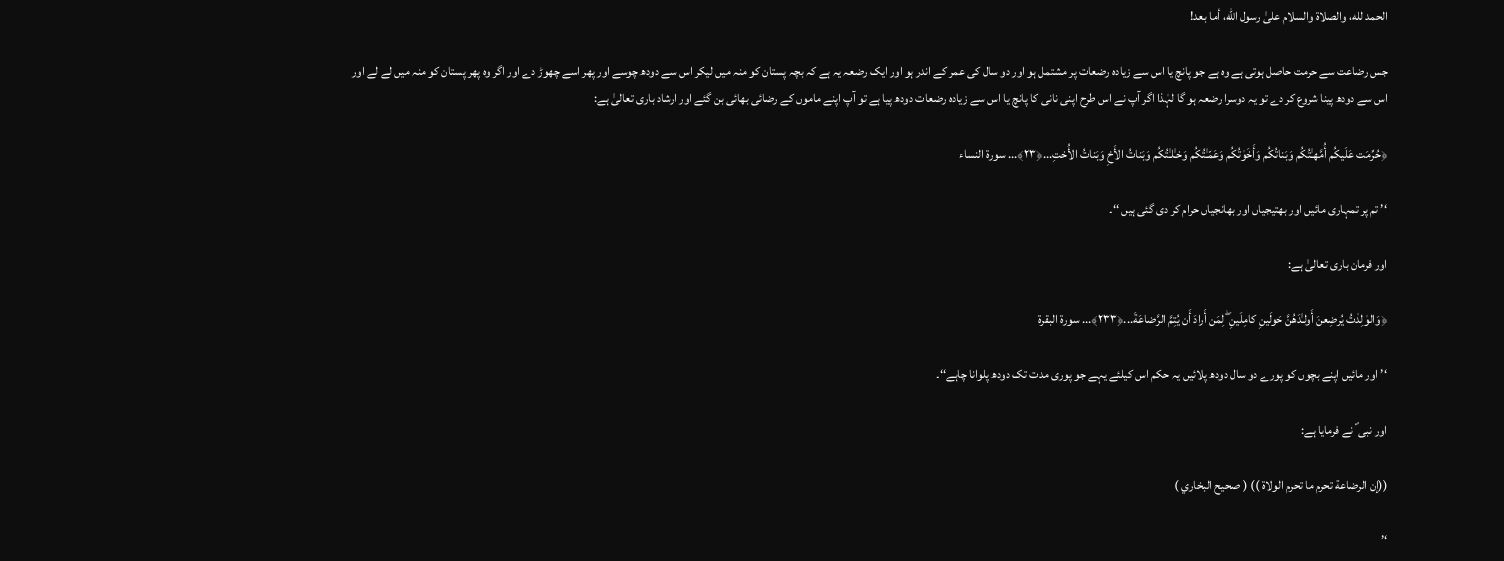الحمد لله، والصلاة والسلام علىٰ رسول الله، أما بعد!

جس رضاعت سے حرمت حاصل ہوتی ہے وہ ہے جو پانچ یا اس سے زیادہ رضعات پر مشتمل ہو اور دو سال کی عمر کے اندر ہو اور ایک رضعہ یہ ہے کہ بچہ پستان کو منہ میں لیکر اس سے دودھ چوسے اور پھر اسے چھوڑ دے اور اگر وہ پھر پستان کو منہ میں لے لے اور اس سے دودھ پینا شروع کر دے تو یہ دوسرا رضعہ ہو گا لہٰذا اگر آپ نے اس طرح اپنی نانی کا پانچ یا اس سے زیادہ رضعات دودھ پیا ہے تو آپ اپنے ماموں کے رضائی بھائی بن گئے اور ارشاد باری تعالیٰ ہے:

﴿حُرِّ‌مَت عَلَيكُم أُمَّهـٰتُكُم وَبَناتُكُم وَأَخَو‌ٰتُكُم وَعَمّـٰتُكُم وَخـٰلـٰتُكُم وَبَناتُ الأَخِ وَبَناتُ الأُختِ...﴿٢٣﴾... سورة النساء

‘’ تم پر تمہاری مائیں اور بھتیجیاں اور بھانجیاں حرام کر دی گئی ہیں ‘‘۔

اور فرمان باری تعالیٰ ہے:

﴿وَالو‌ٰلِد‌ٰتُ يُر‌ضِعنَ أَولـٰدَهُنَّ حَولَينِ كامِلَينِ ۖ لِمَن أَر‌ادَ أَن يُتِمَّ الرَّ‌ضاعَةَ...﴿٢٣٣﴾... سورة البقرة

‘’ اور مائیں اپنے بچوں کو پورے دو سال دودھ پلائیں یہ حکم اس کیلئے یہے جو پوری مدت تک دودھ پلوانا چاہے‘‘۔

اور نبی ؐ نے فرمایا ہے:

((إن الرضاعة تحرم ما تحرم الولاة )) ( صحيح البخاري )

‘’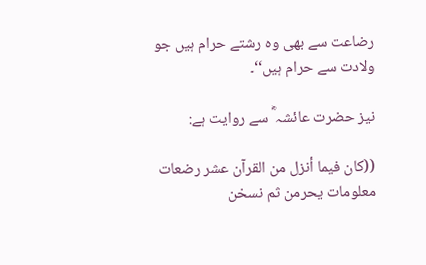رضاعت سے بھی وہ رشتے حرام ہیں جو ولادت سے حرام ہیں‘‘۔

نیز حضرت عائشہ ؓ سے روایت ہے:

((كان فيما أنزل من القرآن عشر رضعات معلومات يحرمن ثم نسخن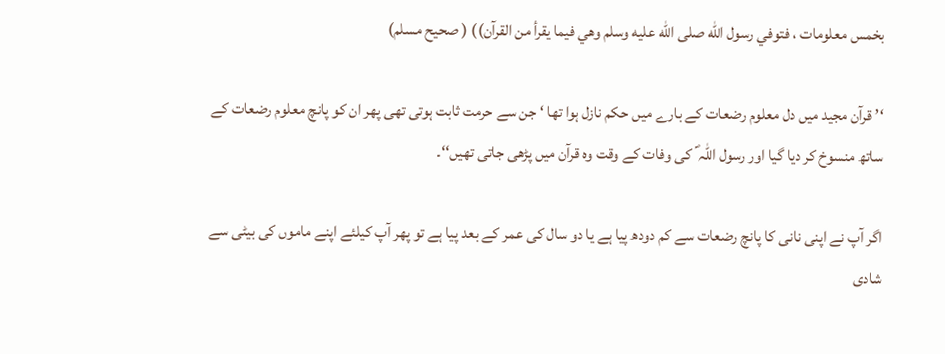بخمس معلومات ، فتوفي رسول الله صلى الله عليه وسلم وهي فيما يقرأ من القرآن)) ( صحيح مسلم)

‘’ قرآن مجید میں دل معلوم رضعات کے بارے میں حکم نازل ہوا تھا ‘ جن سے حرمت ثابت ہوتی تھی پھر ان کو پانچ معلوم رضعات کے ساتھ منسوخ کر دیا گیا اور رسول اللہ ؐ کی وفات کے وقت وہ قرآن میں پڑھی جاتی تھیں‘‘۔

اگر آپ نے اپنی نانی کا پانچ رضعات سے کم دودھ پیا ہے یا دو سال کی عمر کے بعد پیا ہے تو پھر آپ کیلئے اپنے ماموں کی بیٹی سے شادی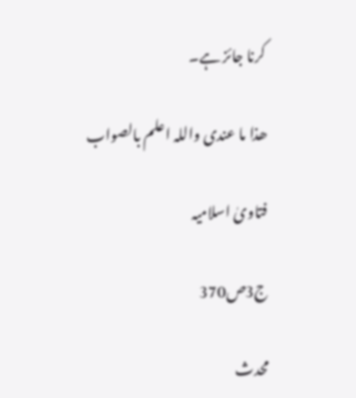کرنا جائز ہے۔

ھذا ما عندی واللہ اعلم بالصواب

فتاویٰ اسلامیہ

ج3ص370

محدث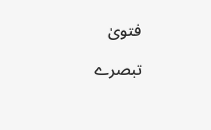فتویٰ

تبصرے